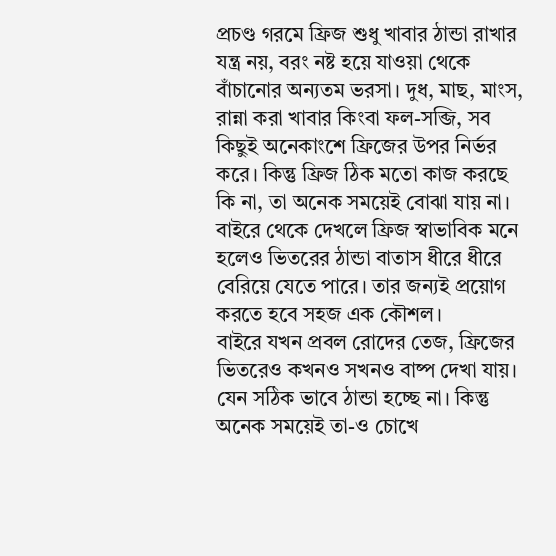প্রচণ্ড গরমে ফ্রিজ শুধু খাবার ঠান্ডা রাখার যন্ত্র নয়, বরং নষ্ট হয়ে যাওয়া থেকে বাঁচানোর অন্যতম ভরসা। দুধ, মাছ, মাংস, রান্না করা খাবার কিংবা ফল-সব্জি, সব কিছুই অনেকাংশে ফ্রিজের উপর নির্ভর করে। কিন্তু ফ্রিজ ঠিক মতো কাজ করছে কি না, তা অনেক সময়েই বোঝা যায় না। বাইরে থেকে দেখলে ফ্রিজ স্বাভাবিক মনে হলেও ভিতরের ঠান্ডা বাতাস ধীরে ধীরে বেরিয়ে যেতে পারে। তার জন্যই প্রয়োগ করতে হবে সহজ এক কৌশল।
বাইরে যখন প্রবল রোদের তেজ, ফ্রিজের ভিতরেও কখনও সখনও বাষ্প দেখা যায়। যেন সঠিক ভাবে ঠান্ডা হচ্ছে না। কিন্তু অনেক সময়েই তা-ও চোখে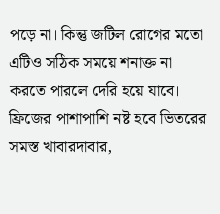পড়ে না। কিন্তু জটিল রোগের মতো এটিও সঠিক সময়ে শনাক্ত না করতে পারলে দেরি হয়ে যাবে। ফ্রিজের পাশাপাশি নষ্ট হবে ভিতরের সমস্ত খাবারদাবার,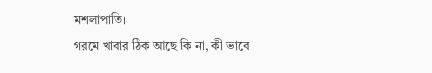মশলাপাতি।
গরমে খাবার ঠিক আছে কি না, কী ভাবে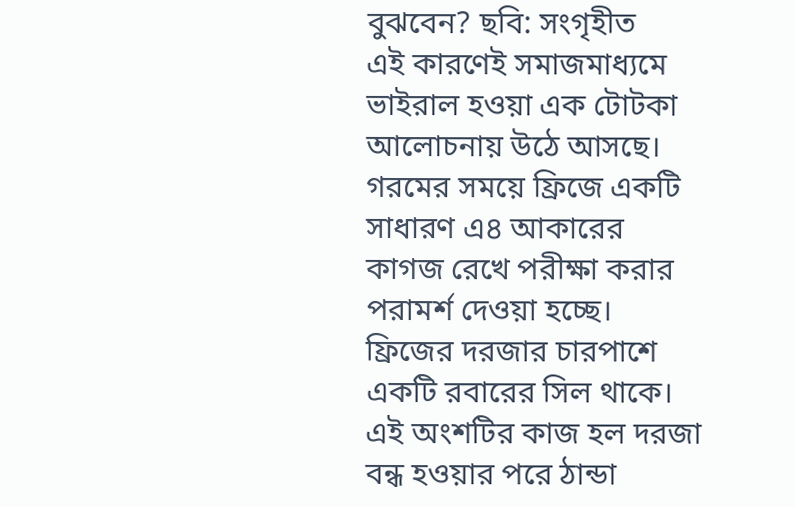বুঝবেন? ছবি: সংগৃহীত
এই কারণেই সমাজমাধ্যমে ভাইরাল হওয়া এক টোটকা আলোচনায় উঠে আসছে। গরমের সময়ে ফ্রিজে একটি সাধারণ এ৪ আকারের কাগজ রেখে পরীক্ষা করার পরামর্শ দেওয়া হচ্ছে।
ফ্রিজের দরজার চারপাশে একটি রবারের সিল থাকে। এই অংশটির কাজ হল দরজা বন্ধ হওয়ার পরে ঠান্ডা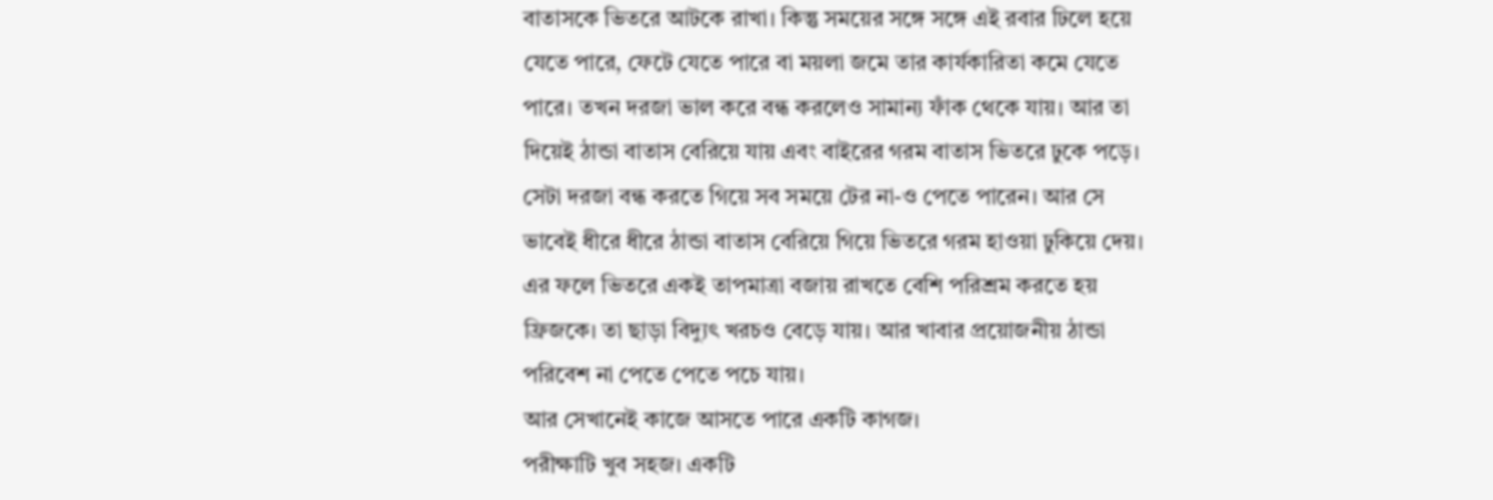বাতাসকে ভিতরে আটকে রাখা। কিন্তু সময়ের সঙ্গে সঙ্গে এই রবার ঢিলে হয়ে যেতে পারে, ফেটে যেতে পারে বা ময়লা জমে তার কার্যকারিতা কমে যেতে পারে। তখন দরজা ভাল করে বন্ধ করলেও সামান্য ফাঁক থেকে যায়। আর তা দিয়েই ঠান্ডা বাতাস বেরিয়ে যায় এবং বাইরের গরম বাতাস ভিতরে ঢুকে পড়ে। সেটা দরজা বন্ধ করতে গিয়ে সব সময়ে টের না-ও পেতে পারেন। আর সে ভাবেই ধীরে ধীরে ঠান্ডা বাতাস বেরিয়ে গিয়ে ভিতরে গরম হাওয়া ঢুকিয়ে দেয়। এর ফলে ভিতরে একই তাপমাত্রা বজায় রাখতে বেশি পরিশ্রম করতে হয় ফ্রিজকে। তা ছাড়া বিদ্যুৎ খরচও বেড়ে যায়। আর খাবার প্রয়োজনীয় ঠান্ডা পরিবেশ না পেতে পেতে পচে যায়।
আর সেখানেই কাজে আসতে পারে একটি কাগজ।
পরীক্ষাটি খুব সহজ। একটি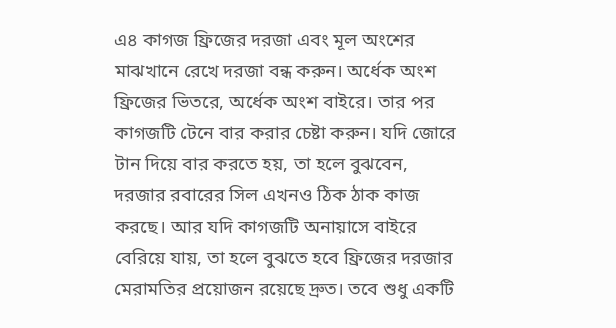এ৪ কাগজ ফ্রিজের দরজা এবং মূল অংশের মাঝখানে রেখে দরজা বন্ধ করুন। অর্ধেক অংশ ফ্রিজের ভিতরে, অর্ধেক অংশ বাইরে। তার পর কাগজটি টেনে বার করার চেষ্টা করুন। যদি জোরে টান দিয়ে বার করতে হয়, তা হলে বুঝবেন, দরজার রবারের সিল এখনও ঠিক ঠাক কাজ করছে। আর যদি কাগজটি অনায়াসে বাইরে বেরিয়ে যায়, তা হলে বুঝতে হবে ফ্রিজের দরজার মেরামতির প্রয়োজন রয়েছে দ্রুত। তবে শুধু একটি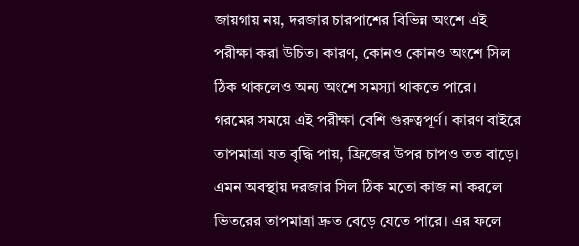জায়গায় নয়, দরজার চারপাশের বিভিন্ন অংশে এই পরীক্ষা করা উচিত। কারণ, কোনও কোনও অংশে সিল ঠিক থাকলেও অন্য অংশে সমস্যা থাকতে পারে।
গরমের সময়ে এই পরীক্ষা বেশি গুরুত্বপূর্ণ। কারণ বাইরে তাপমাত্রা যত বৃদ্ধি পায়, ফ্রিজের উপর চাপও তত বাড়ে। এমন অবস্থায় দরজার সিল ঠিক মতো কাজ না করলে ভিতরের তাপমাত্রা দ্রুত বেড়ে যেতে পারে। এর ফলে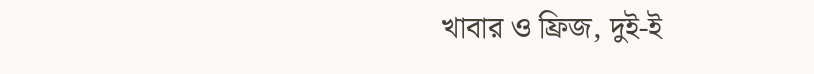খাবার ও ফ্রিজ, দুই-ই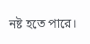নষ্ট হতে পারে।